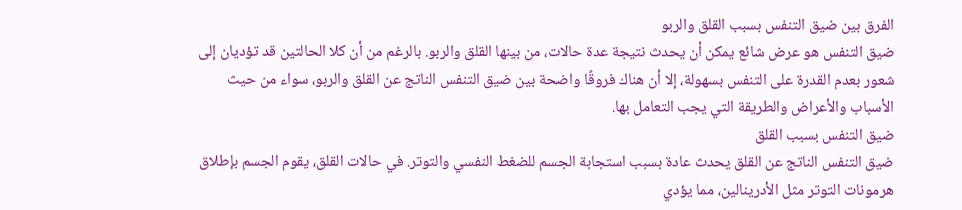الفرق بين ضيق التنفس بسبب القلق والربو
ضيق التنفس هو عرض شائع يمكن أن يحدث نتيجة عدة حالات، من بينها القلق والربو. بالرغم من أن كلا الحالتين قد تؤديان إلى شعور بعدم القدرة على التنفس بسهولة، إلا أن هناك فروقًا واضحة بين ضيق التنفس الناتج عن القلق والربو، سواء من حيث الأسباب والأعراض والطريقة التي يجب التعامل بها.
ضيق التنفس بسبب القلق
ضيق التنفس الناتج عن القلق يحدث عادة بسبب استجابة الجسم للضغط النفسي والتوتر. في حالات القلق، يقوم الجسم بإطلاق هرمونات التوتر مثل الأدرينالين، مما يؤدي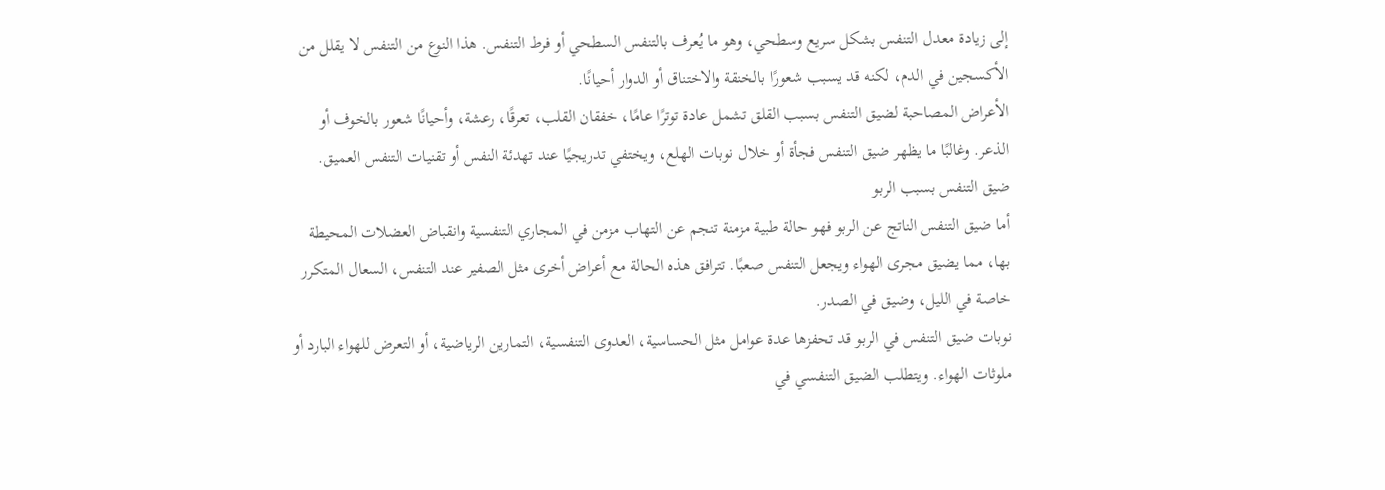إلى زيادة معدل التنفس بشكل سريع وسطحي، وهو ما يُعرف بالتنفس السطحي أو فرط التنفس. هذا النوع من التنفس لا يقلل من الأكسجين في الدم، لكنه قد يسبب شعورًا بالخنقة والاختناق أو الدوار أحيانًا.
الأعراض المصاحبة لضيق التنفس بسبب القلق تشمل عادة توترًا عامًا، خفقان القلب، تعرقًا، رعشة، وأحيانًا شعور بالخوف أو الذعر. وغالبًا ما يظهر ضيق التنفس فجأة أو خلال نوبات الهلع، ويختفي تدريجيًا عند تهدئة النفس أو تقنيات التنفس العميق.
ضيق التنفس بسبب الربو
أما ضيق التنفس الناتج عن الربو فهو حالة طبية مزمنة تنجم عن التهاب مزمن في المجاري التنفسية وانقباض العضلات المحيطة بها، مما يضيق مجرى الهواء ويجعل التنفس صعبًا. تترافق هذه الحالة مع أعراض أخرى مثل الصفير عند التنفس، السعال المتكرر خاصة في الليل، وضيق في الصدر.
نوبات ضيق التنفس في الربو قد تحفزها عدة عوامل مثل الحساسية، العدوى التنفسية، التمارين الرياضية، أو التعرض للهواء البارد أو ملوثات الهواء. ويتطلب الضيق التنفسي في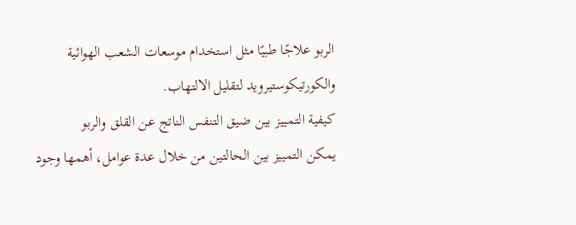الربو علاجًا طبيًا مثل استخدام موسعات الشعب الهوائية والكورتيكوستيرويد لتقليل الالتهاب.
كيفية التمييز بين ضيق التنفس الناتج عن القلق والربو
يمكن التمييز بين الحالتين من خلال عدة عوامل، أهمها وجود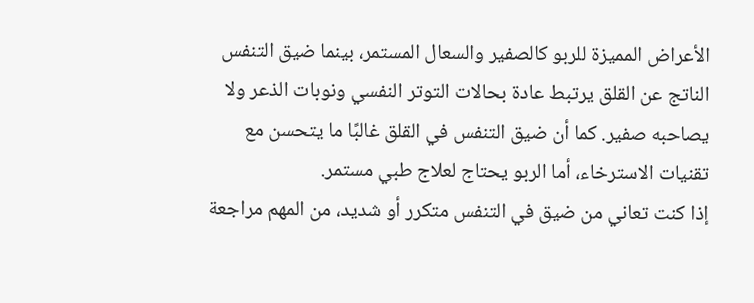الأعراض المميزة للربو كالصفير والسعال المستمر، بينما ضيق التنفس الناتج عن القلق يرتبط عادة بحالات التوتر النفسي ونوبات الذعر ولا يصاحبه صفير. كما أن ضيق التنفس في القلق غالبًا ما يتحسن مع تقنيات الاسترخاء، أما الربو يحتاج لعلاج طبي مستمر.
إذا كنت تعاني من ضيق في التنفس متكرر أو شديد، من المهم مراجعة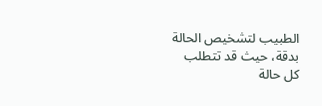الطبيب لتشخيص الحالة بدقة، حيث قد تتطلب كل حالة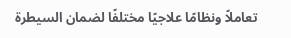تعاملاً ونظامًا علاجيًا مختلفًا لضمان السيطرة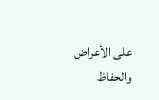على الأعراض والحفاظ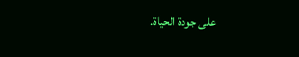على جودة الحياة.